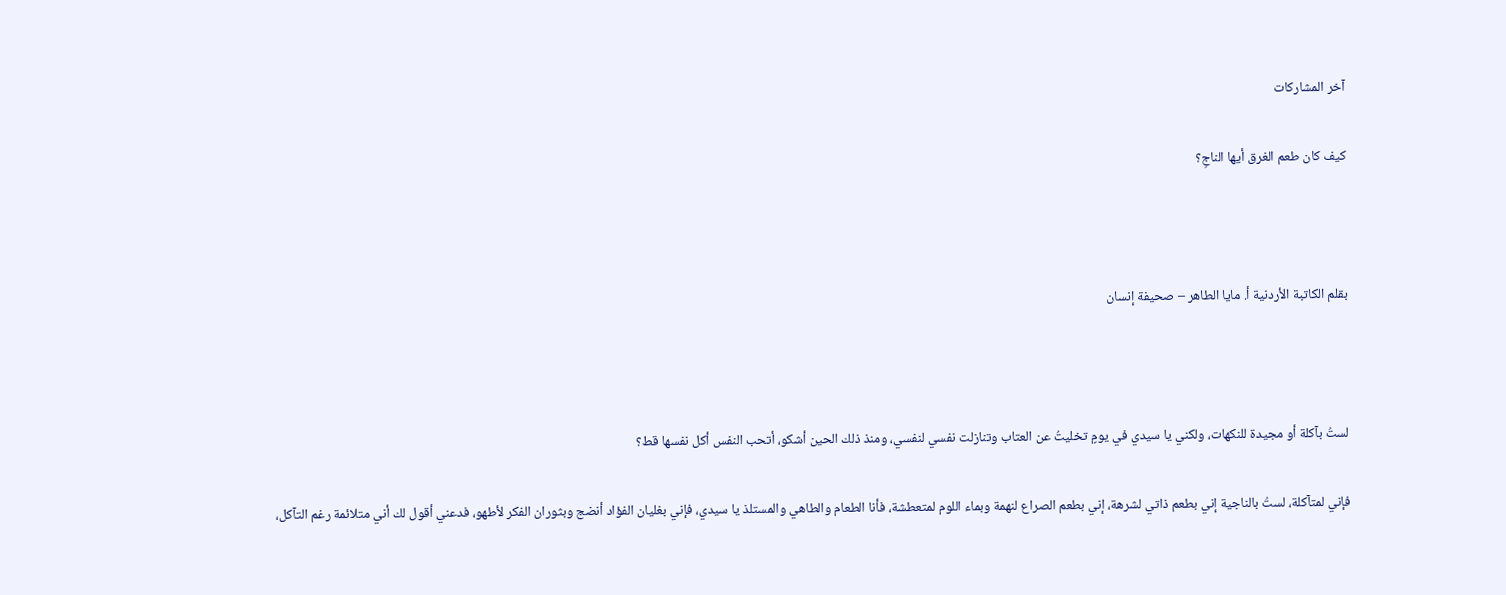آخر المشاركات

كيف كان طعم الغرق أيها الناجِ؟



بقلم الكاتبة الأردنية أ. مايا الطاهر – صحيفة إنسان



لستُ بآكلة أو مجيدة للنكهات، ولكني يا سيدي في يومٍ تخليتُ عن العتاب وتنازلت نفسي لنفسي، ومنذ ذلك الحين أشكو، أتحب النفس أكل نفسها قط؟

فإني لمتآكلة، لستُ بالناجية إني بطعم ذاتي لشرهة، إني بطعم الصراع لنهمة وبماء اللوم لمتعطشة، فأنا الطعام والطاهي والمستلذ يا سيدي، فإني بغليان الفؤاد أنضج وبثوران الفكر لأطهو، فدعني أقول لك أني متلائمة رغم التآكل،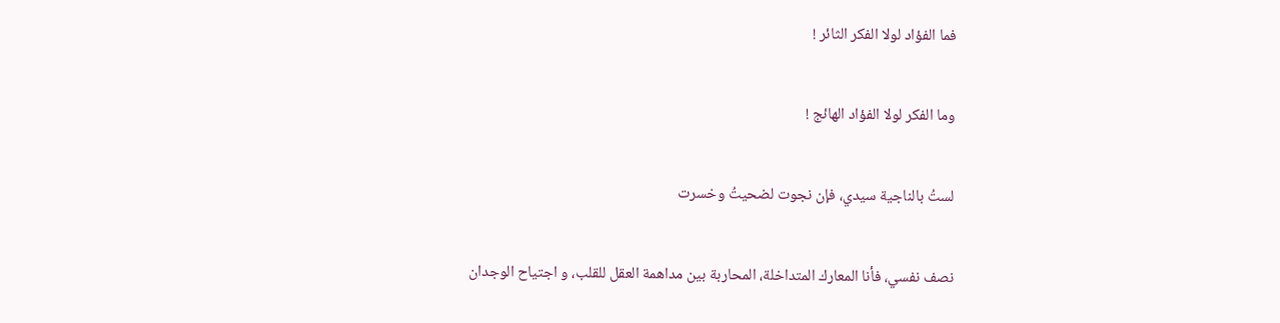فما الفؤاد لولا الفكر الثائر !

وما الفكر لولا الفؤاد الهائج !

لستُ بالناجية سيدي، فإن نجوت لضحيتُ وخسرت

نصف نفسي، فأنا المعارك المتداخلة، المحاربة بين مداهمة العقل للقلب، و اجتياح الوجدان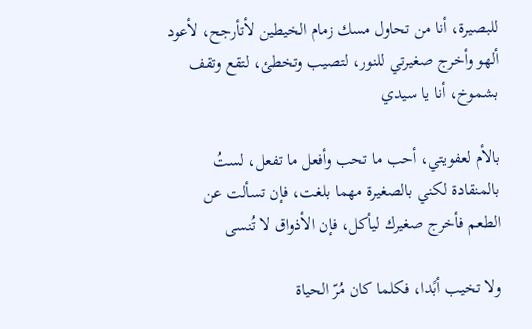للبصيرة، أنا من تحاول مسك زمام الخيطين لأتأرجح، لأعود ألهو وأخرج صغيرتي للنور، لتصيب وتخطئ، لتقع وتقف بشموخ، أنا يا سيدي

بالأم لعفويتي، أحب ما تحب وأفعل ما تفعل، لستُ بالمنقادة لكني بالصغيرة مهما بلغت، فإن تسألت عن الطعم فأخرج صغيرك ليأكل، فإن الأذواق لا تُنسى

ولا تخيب أبًدا، فكلما كان مُرّ الحياة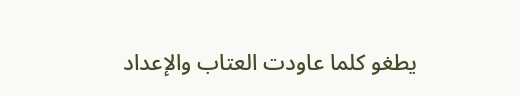يطغو كلما عاودت العتاب والإعداد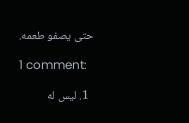حتى يصفو طعمه.

1 comment:

  1. ليس له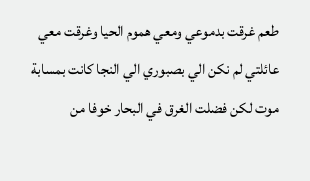طعم غرقت بدموعي ومعي هموم الحيا وغرقت معي عائلتي لم نكن الي بصبوري الي النجا كانت بمسابة موت لكن فضلت الغرق في البحار خوفا من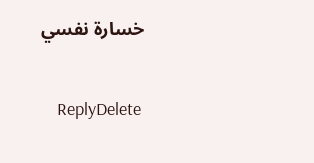خسارة نفسي

    ReplyDelete